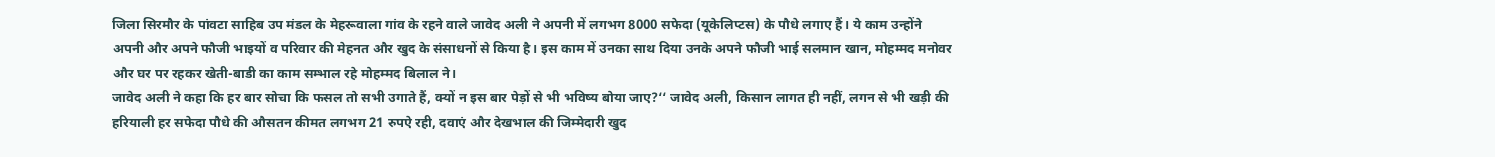जिला सिरमौर के पांवटा साहिब उप मंडल के मेहरूवाला गांव के रहने वाले जावेद अली ने अपनी में लगभग 8000 सफेदा (यूकेलिप्टस) के पौधे लगाए हैं। ये काम उन्होंने अपनी और अपने फौजी भाइयों व परिवार की मेहनत और खुद के संसाधनों से किया है। इस काम में उनका साथ दिया उनके अपने फौजी भाई सलमान खान, मोहम्मद मनोवर और घर पर रहकर खेती-बाडी का काम सम्भाल रहे मोहम्मद बिलाल ने।
जावेद अली ने कहा कि हर बार सोचा कि फसल तो सभी उगाते हैं, क्यों न इस बार पेड़ों से भी भविष्य बोया जाए?‘‘ जावेद अली, किसान लागत ही नहीं, लगन से भी खड़ी की हरियाली हर सफेदा पौधे की औसतन कीमत लगभग 21 रुपऐ रही, दवाएं और देखभाल की जिम्मेदारी खुद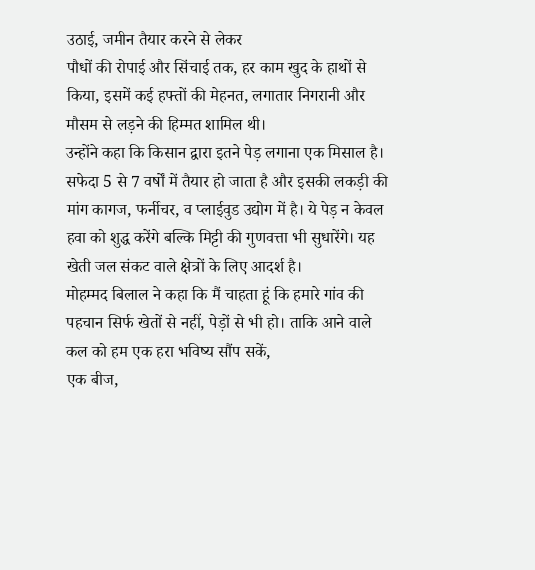उठाई, जमीन तैयार करने से लेकर
पौधों की रोपाई और सिंचाई तक, हर काम खुद के हाथों से किया, इसमें कई हफ्तों की मेहनत, लगातार निगरानी और मौसम से लड़ने की हिम्मत शामिल थी।
उन्होंने कहा कि किसान द्वारा इतने पेड़ लगाना एक मिसाल है। सफेदा 5 से 7 वर्षों में तैयार हो जाता है और इसकी लकड़ी की मांग कागज, फर्नीचर, व प्लाईवुड उद्योग में है। ये पेड़ न केवल हवा को शुद्ध करेंगे बल्कि मिट्टी की गुणवत्ता भी सुधारेंगे। यह खेती जल संकट वाले क्षेत्रों के लिए आदर्श है।
मोहम्मद बिलाल ने कहा कि मैं चाहता हूं कि हमारे गांव की पहचान सिर्फ खेतों से नहीं, पेड़ों से भी हो। ताकि आने वाले कल को हम एक हरा भविष्य सौंप सकें,
एक बीज,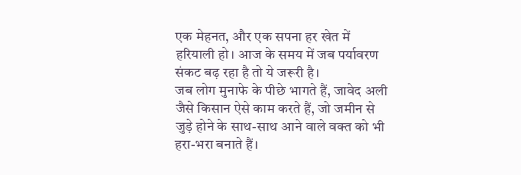एक मेहनत, और एक सपना हर खेत में हरियाली हो। आज के समय में जब पर्यावरण संकट बढ़ रहा है तो ये जरूरी है।
जब लोग मुनाफे के पीछे भागते हैं, जावेद अली जैसे किसान ऐसे काम करते हैं, जो जमीन से जुड़े होने के साथ-साथ आने वाले वक्त को भी हरा-भरा बनाते हैं।